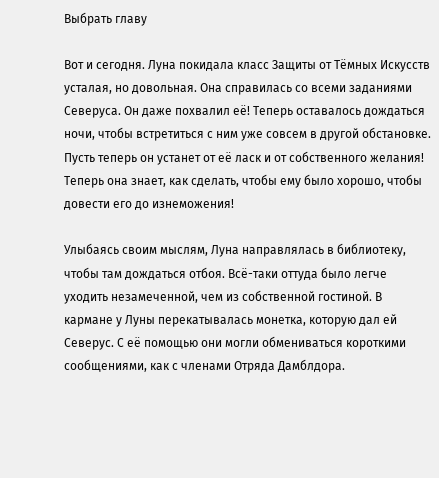Выбрать главу

Вот и сегодня. Луна покидала класс Защиты от Тёмных Искусств усталая, но довольная. Она справилась со всеми заданиями Северуса. Он даже похвалил её! Теперь оставалось дождаться ночи, чтобы встретиться с ним уже совсем в другой обстановке. Пусть теперь он устанет от её ласк и от собственного желания! Теперь она знает, как сделать, чтобы ему было хорошо, чтобы довести его до изнеможения!

Улыбаясь своим мыслям, Луна направлялась в библиотеку, чтобы там дождаться отбоя. Всё-таки оттуда было легче уходить незамеченной, чем из собственной гостиной. В кармане у Луны перекатывалась монетка, которую дал ей Северус. С её помощью они могли обмениваться короткими сообщениями, как с членами Отряда Дамблдора.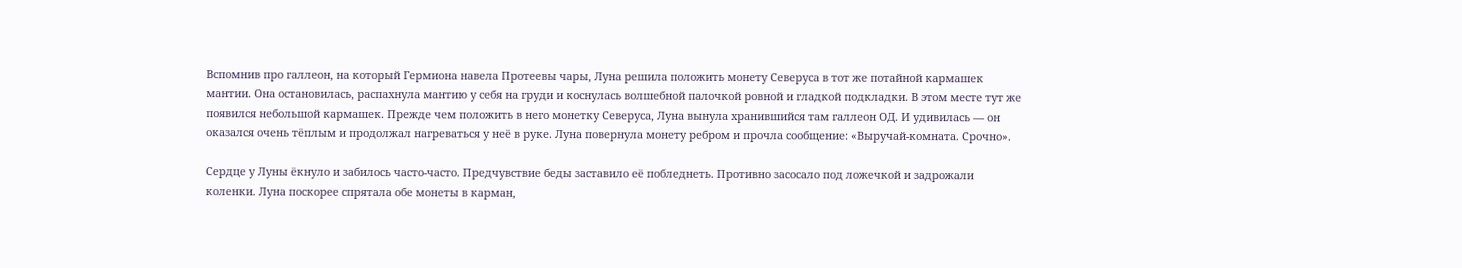Вспомнив про галлеон, на который Гермиона навела Протеевы чары, Луна решила положить монету Северуса в тот же потайной кармашек мантии. Она остановилась, распахнула мантию у себя на груди и коснулась волшебной палочкой ровной и гладкой подкладки. В этом месте тут же появился небольшой кармашек. Прежде чем положить в него монетку Северуса, Луна вынула хранившийся там галлеон ОД. И удивилась — он оказался очень тёплым и продолжал нагреваться у неё в руке. Луна повернула монету ребром и прочла сообщение: «Выручай-комната. Срочно».

Сердце у Луны ёкнуло и забилось часто-часто. Предчувствие беды заставило её побледнеть. Противно засосало под ложечкой и задрожали коленки. Луна поскорее спрятала обе монеты в карман,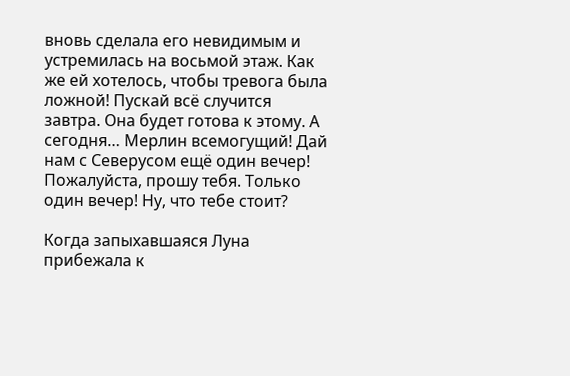вновь сделала его невидимым и устремилась на восьмой этаж. Как же ей хотелось, чтобы тревога была ложной! Пускай всё случится завтра. Она будет готова к этому. А сегодня… Мерлин всемогущий! Дай нам с Северусом ещё один вечер! Пожалуйста, прошу тебя. Только один вечер! Ну, что тебе стоит?

Когда запыхавшаяся Луна прибежала к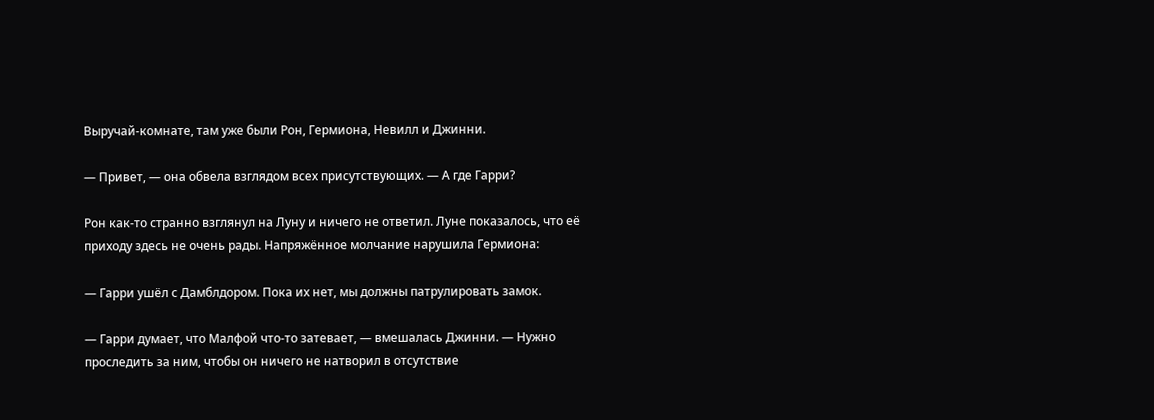Выручай-комнате, там уже были Рон, Гермиона, Невилл и Джинни.

— Привет, — она обвела взглядом всех присутствующих. — А где Гарри?

Рон как-то странно взглянул на Луну и ничего не ответил. Луне показалось, что её приходу здесь не очень рады. Напряжённое молчание нарушила Гермиона:

— Гарри ушёл с Дамблдором. Пока их нет, мы должны патрулировать замок.

— Гарри думает, что Малфой что-то затевает, — вмешалась Джинни. — Нужно проследить за ним, чтобы он ничего не натворил в отсутствие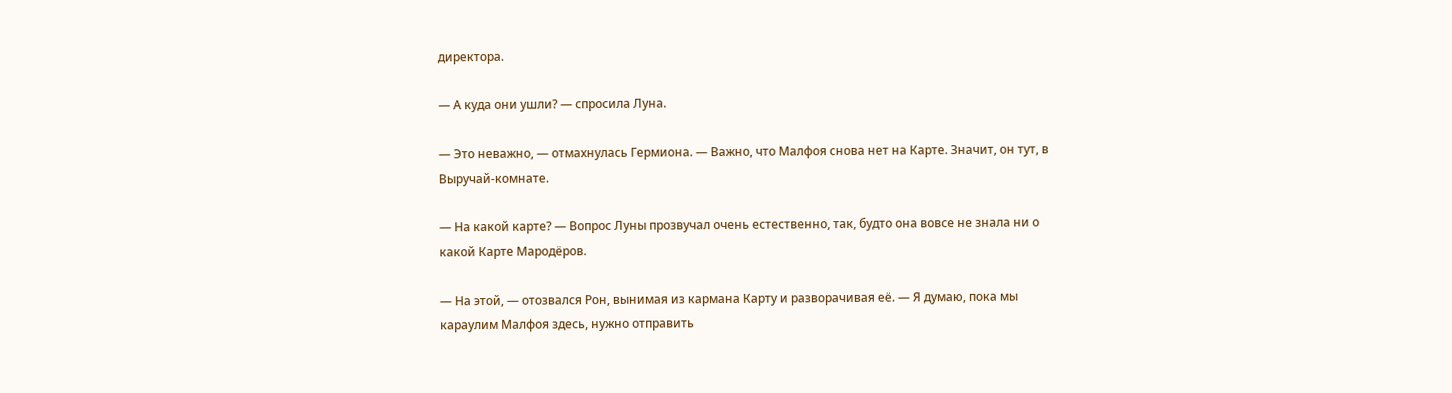директора.

— А куда они ушли? — спросила Луна.

— Это неважно, — отмахнулась Гермиона. — Важно, что Малфоя снова нет на Карте. Значит, он тут, в Выручай-комнате.

— На какой карте? — Вопрос Луны прозвучал очень естественно, так, будто она вовсе не знала ни о какой Карте Мародёров.

— На этой, — отозвался Рон, вынимая из кармана Карту и разворачивая её. — Я думаю, пока мы караулим Малфоя здесь, нужно отправить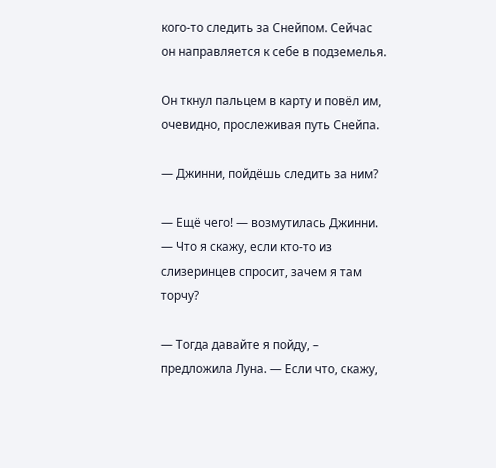кого-то следить за Снейпом. Сейчас он направляется к себе в подземелья.

Он ткнул пальцем в карту и повёл им, очевидно, прослеживая путь Снейпа.

— Джинни, пойдёшь следить за ним?

— Ещё чего! — возмутилась Джинни. — Что я скажу, если кто-то из слизеринцев спросит, зачем я там торчу?

— Тогда давайте я пойду, – предложила Луна. — Если что, скажу,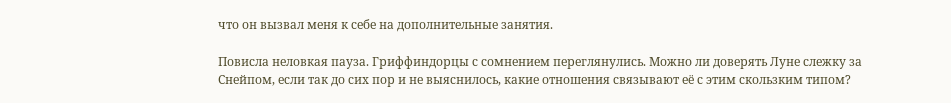что он вызвал меня к себе на дополнительные занятия.

Повисла неловкая пауза. Гриффиндорцы с сомнением переглянулись. Можно ли доверять Луне слежку за Снейпом, если так до сих пор и не выяснилось, какие отношения связывают её с этим скользким типом?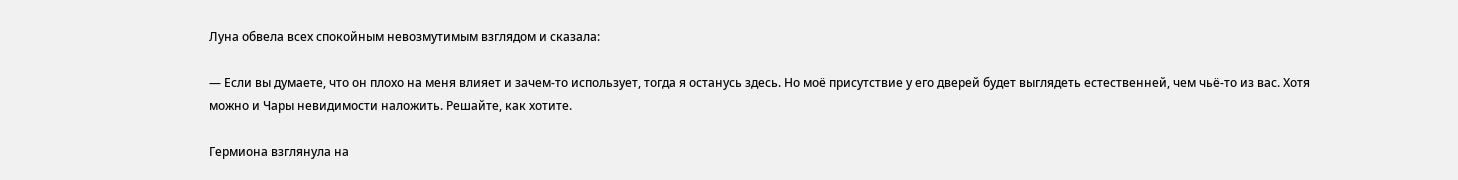Луна обвела всех спокойным невозмутимым взглядом и сказала:

— Если вы думаете, что он плохо на меня влияет и зачем-то использует, тогда я останусь здесь. Но моё присутствие у его дверей будет выглядеть естественней, чем чьё-то из вас. Хотя можно и Чары невидимости наложить. Решайте, как хотите.

Гермиона взглянула на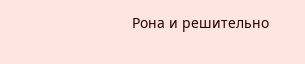Рона и решительно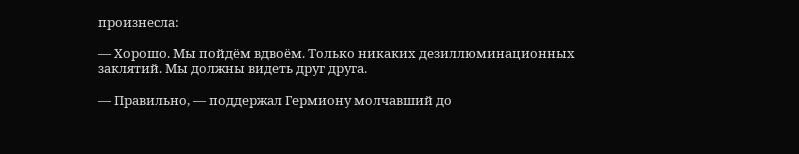произнесла:

— Хорошо. Мы пойдём вдвоём. Только никаких дезиллюминационных заклятий. Мы должны видеть друг друга.

— Правильно, — поддержал Гермиону молчавший до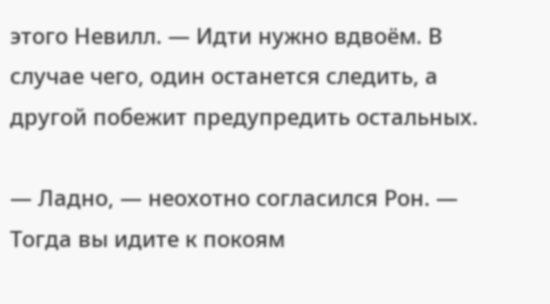этого Невилл. — Идти нужно вдвоём. В случае чего, один останется следить, а другой побежит предупредить остальных.

— Ладно, — неохотно согласился Рон. — Тогда вы идите к покоям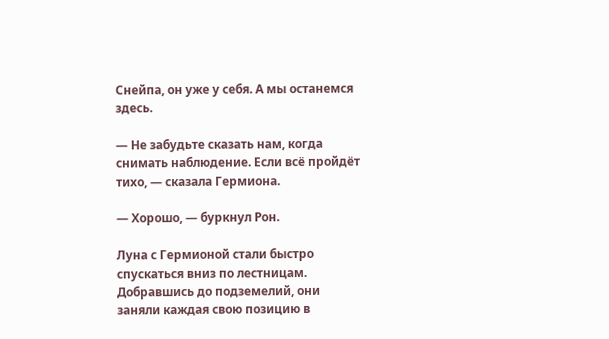Снейпа, он уже у себя. А мы останемся здесь.

— Не забудьте сказать нам, когда снимать наблюдение. Если всё пройдёт тихо, — сказала Гермиона.

— Хорошо, — буркнул Рон.

Луна с Гермионой стали быстро спускаться вниз по лестницам. Добравшись до подземелий, они заняли каждая свою позицию в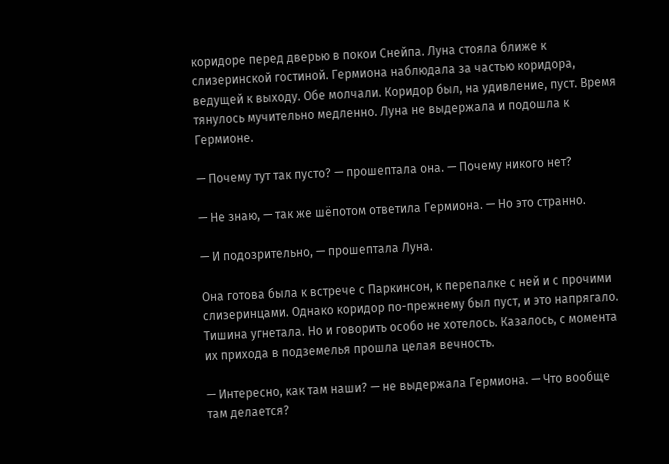коридоре перед дверью в покои Снейпа. Луна стояла ближе к слизеринской гостиной. Гермиона наблюдала за частью коридора, ведущей к выходу. Обе молчали. Коридор был, на удивление, пуст. Время тянулось мучительно медленно. Луна не выдержала и подошла к Гермионе.

— Почему тут так пусто? — прошептала она. — Почему никого нет?

— Не знаю, — так же шёпотом ответила Гермиона. — Но это странно.

— И подозрительно, — прошептала Луна.

Она готова была к встрече с Паркинсон, к перепалке с ней и с прочими слизеринцами. Однако коридор по-прежнему был пуст, и это напрягало. Тишина угнетала. Но и говорить особо не хотелось. Казалось, с момента их прихода в подземелья прошла целая вечность.

— Интересно, как там наши? — не выдержала Гермиона. — Что вообще там делается?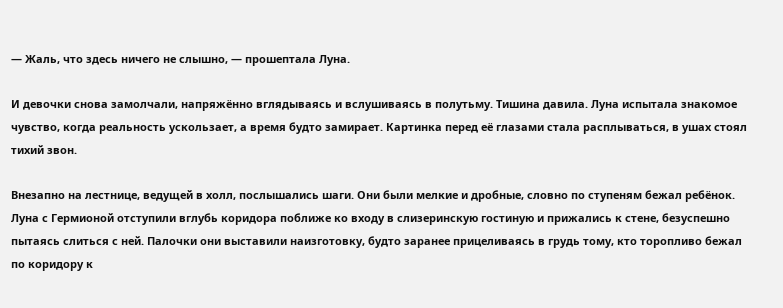— Жаль, что здесь ничего не слышно, — прошептала Луна.

И девочки снова замолчали, напряжённо вглядываясь и вслушиваясь в полутьму. Тишина давила. Луна испытала знакомое чувство, когда реальность ускользает, а время будто замирает. Картинка перед её глазами стала расплываться, в ушах стоял тихий звон.

Внезапно на лестнице, ведущей в холл, послышались шаги. Они были мелкие и дробные, словно по ступеням бежал ребёнок. Луна с Гермионой отступили вглубь коридора поближе ко входу в слизеринскую гостиную и прижались к стене, безуспешно пытаясь слиться с ней. Палочки они выставили наизготовку, будто заранее прицеливаясь в грудь тому, кто торопливо бежал по коридору к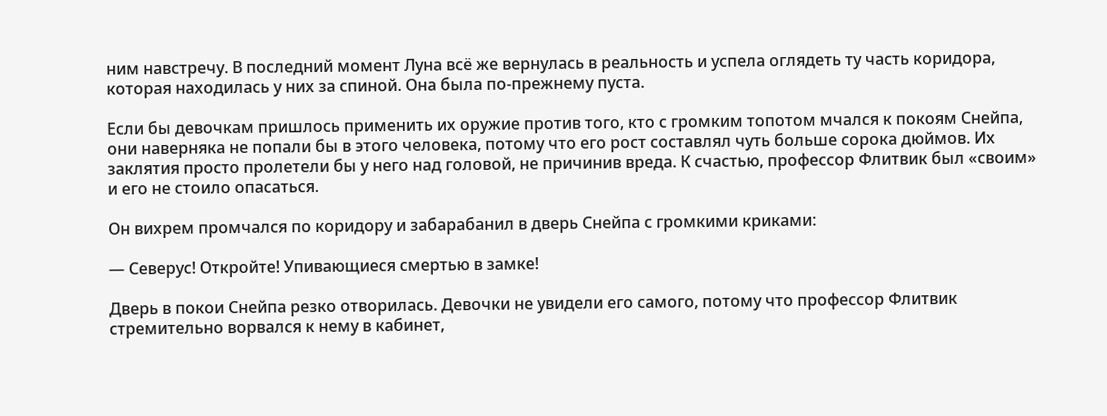ним навстречу. В последний момент Луна всё же вернулась в реальность и успела оглядеть ту часть коридора, которая находилась у них за спиной. Она была по-прежнему пуста.

Если бы девочкам пришлось применить их оружие против того, кто с громким топотом мчался к покоям Снейпа, они наверняка не попали бы в этого человека, потому что его рост составлял чуть больше сорока дюймов. Их заклятия просто пролетели бы у него над головой, не причинив вреда. К счастью, профессор Флитвик был «своим» и его не стоило опасаться.

Он вихрем промчался по коридору и забарабанил в дверь Снейпа с громкими криками:

— Северус! Откройте! Упивающиеся смертью в замке!

Дверь в покои Снейпа резко отворилась. Девочки не увидели его самого, потому что профессор Флитвик стремительно ворвался к нему в кабинет,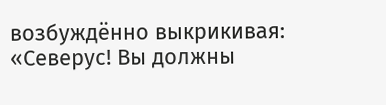возбуждённо выкрикивая: «Северус! Вы должны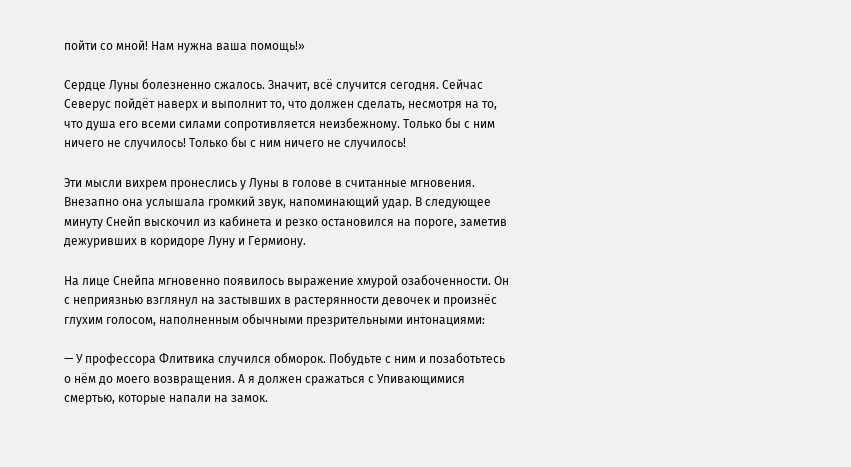пойти со мной! Нам нужна ваша помощь!»

Сердце Луны болезненно сжалось. Значит, всё случится сегодня. Сейчас Северус пойдёт наверх и выполнит то, что должен сделать, несмотря на то, что душа его всеми силами сопротивляется неизбежному. Только бы с ним ничего не случилось! Только бы с ним ничего не случилось!

Эти мысли вихрем пронеслись у Луны в голове в считанные мгновения. Внезапно она услышала громкий звук, напоминающий удар. В следующее минуту Снейп выскочил из кабинета и резко остановился на пороге, заметив дежуривших в коридоре Луну и Гермиону.

На лице Снейпа мгновенно появилось выражение хмурой озабоченности. Он с неприязнью взглянул на застывших в растерянности девочек и произнёс глухим голосом, наполненным обычными презрительными интонациями:

— У профессора Флитвика случился обморок. Побудьте с ним и позаботьтесь о нём до моего возвращения. А я должен сражаться с Упивающимися смертью, которые напали на замок.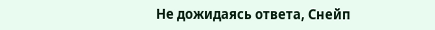Не дожидаясь ответа, Снейп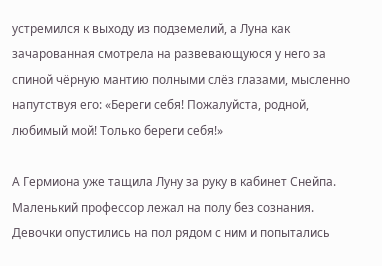устремился к выходу из подземелий, а Луна как зачарованная смотрела на развевающуюся у него за спиной чёрную мантию полными слёз глазами, мысленно напутствуя его: «Береги себя! Пожалуйста, родной, любимый мой! Только береги себя!»

А Гермиона уже тащила Луну за руку в кабинет Снейпа. Маленький профессор лежал на полу без сознания. Девочки опустились на пол рядом с ним и попытались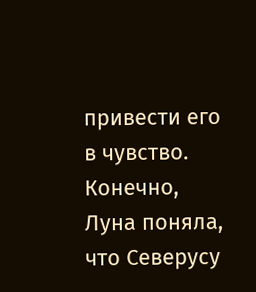привести его в чувство. Конечно, Луна поняла, что Северусу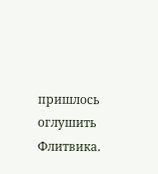пришлось оглушить Флитвика.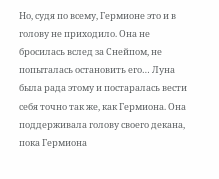Но, судя по всему, Гермионе это и в голову не приходило. Она не бросилась вслед за Снейпом, не попыталась остановить его… Луна была рада этому и постаралась вести себя точно так же, как Гермиона. Она поддерживала голову своего декана, пока Гермиона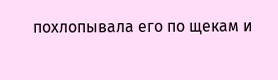похлопывала его по щекам и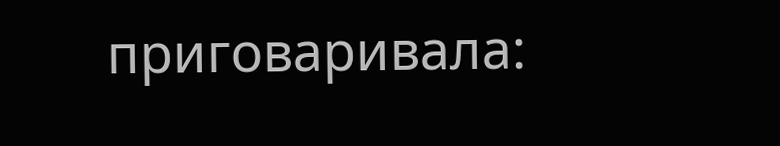приговаривала: